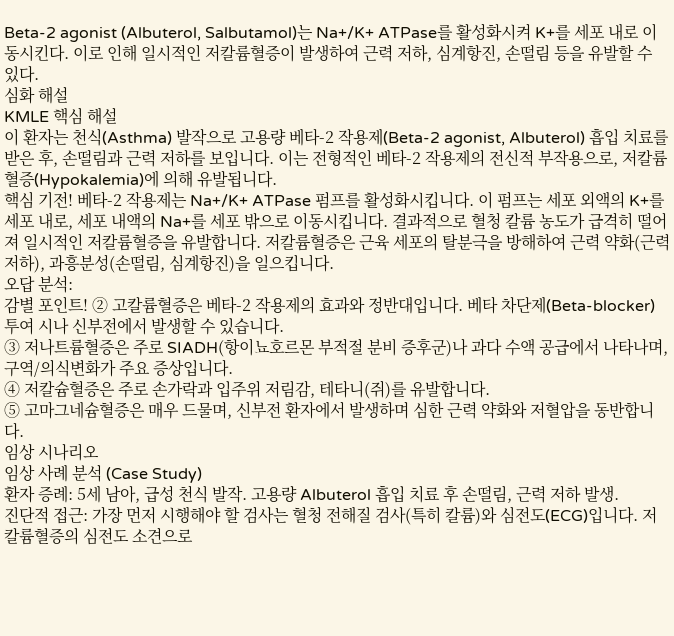Beta-2 agonist (Albuterol, Salbutamol)는 Na+/K+ ATPase를 활성화시켜 K+를 세포 내로 이동시킨다. 이로 인해 일시적인 저칼륨혈증이 발생하여 근력 저하, 심계항진, 손떨림 등을 유발할 수 있다.
심화 해설
KMLE 핵심 해설
이 환자는 천식(Asthma) 발작으로 고용량 베타-2 작용제(Beta-2 agonist, Albuterol) 흡입 치료를 받은 후, 손떨림과 근력 저하를 보입니다. 이는 전형적인 베타-2 작용제의 전신적 부작용으로, 저칼륨혈증(Hypokalemia)에 의해 유발됩니다.
핵심 기전! 베타-2 작용제는 Na+/K+ ATPase 펌프를 활성화시킵니다. 이 펌프는 세포 외액의 K+를 세포 내로, 세포 내액의 Na+를 세포 밖으로 이동시킵니다. 결과적으로 혈청 칼륨 농도가 급격히 떨어져 일시적인 저칼륨혈증을 유발합니다. 저칼륨혈증은 근육 세포의 탈분극을 방해하여 근력 약화(근력 저하), 과흥분성(손떨림, 심계항진)을 일으킵니다.
오답 분석:
감별 포인트! ② 고칼륨혈증은 베타-2 작용제의 효과와 정반대입니다. 베타 차단제(Beta-blocker) 투여 시나 신부전에서 발생할 수 있습니다.
③ 저나트륨혈증은 주로 SIADH(항이뇨호르몬 부적절 분비 증후군)나 과다 수액 공급에서 나타나며, 구역/의식변화가 주요 증상입니다.
④ 저칼슘혈증은 주로 손가락과 입주위 저림감, 테타니(쥐)를 유발합니다.
⑤ 고마그네슘혈증은 매우 드물며, 신부전 환자에서 발생하며 심한 근력 약화와 저혈압을 동반합니다.
임상 시나리오
임상 사례 분석 (Case Study)
환자 증례: 5세 남아, 급성 천식 발작. 고용량 Albuterol 흡입 치료 후 손떨림, 근력 저하 발생.
진단적 접근: 가장 먼저 시행해야 할 검사는 혈청 전해질 검사(특히 칼륨)와 심전도(ECG)입니다. 저칼륨혈증의 심전도 소견으로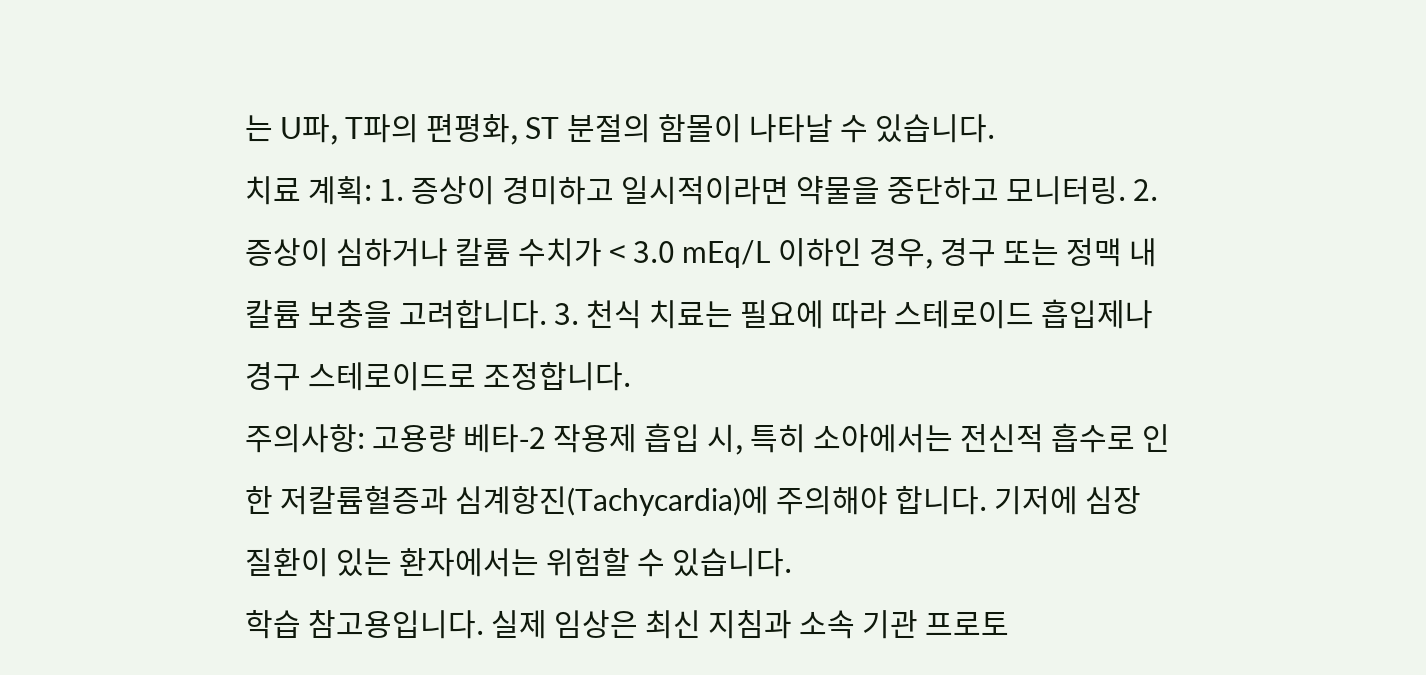는 U파, T파의 편평화, ST 분절의 함몰이 나타날 수 있습니다.
치료 계획: 1. 증상이 경미하고 일시적이라면 약물을 중단하고 모니터링. 2. 증상이 심하거나 칼륨 수치가 < 3.0 mEq/L 이하인 경우, 경구 또는 정맥 내 칼륨 보충을 고려합니다. 3. 천식 치료는 필요에 따라 스테로이드 흡입제나 경구 스테로이드로 조정합니다.
주의사항: 고용량 베타-2 작용제 흡입 시, 특히 소아에서는 전신적 흡수로 인한 저칼륨혈증과 심계항진(Tachycardia)에 주의해야 합니다. 기저에 심장 질환이 있는 환자에서는 위험할 수 있습니다.
학습 참고용입니다. 실제 임상은 최신 지침과 소속 기관 프로토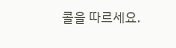콜을 따르세요.